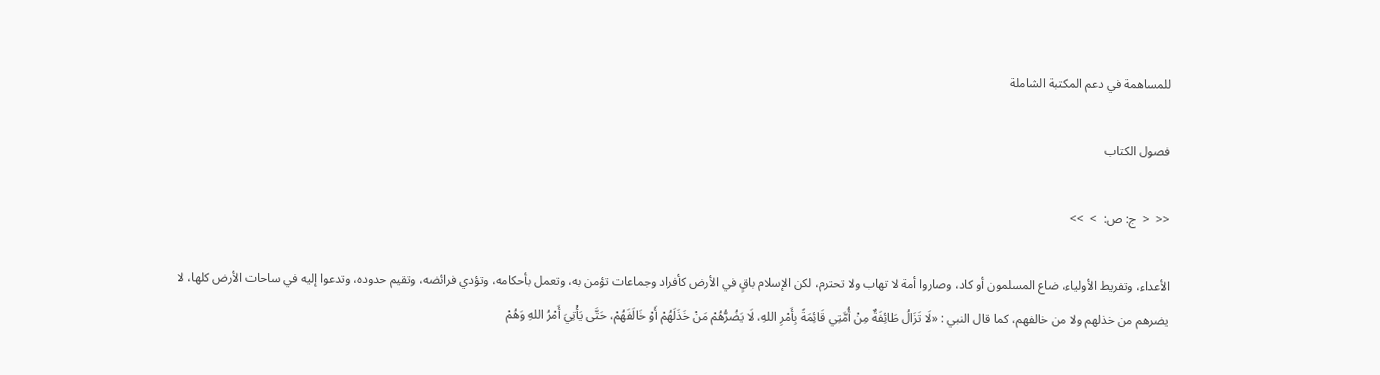للمساهمة في دعم المكتبة الشاملة

فصول الكتاب

<<  <  ج: ص:  >  >>

الأعداء، وتفريط الأولياء، ضاع المسلمون أو كاد، وصاروا أمة لا تهاب ولا تحترم، لكن الإسلام باقٍ في الأرض كأفراد وجماعات تؤمن به، وتعمل بأحكامه، وتؤدي فرائضه، وتقيم حدوده، وتدعوا إليه في ساحات الأرض كلها، لا يضرهم من خذلهم ولا من خالفهم، كما قال النبي : «لَا تَزَالُ طَائِفَةٌ مِنْ أُمَّتِي قَائِمَةً بِأَمْرِ اللهِ، لَا يَضُرُّهُمْ مَنْ خَذَلَهُمْ أَوْ خَالَفَهُمْ، حَتَّى يَأْتِيَ أَمْرُ اللهِ وَهُمْ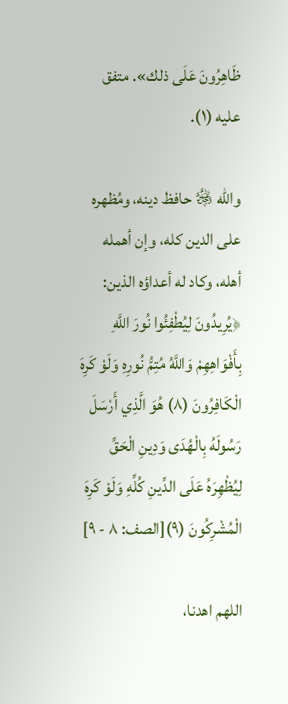ظَاهِرُونَ عَلَى ذلك». متفق عليه (١).

والله ﷿ حافظ دينه، ومُظهره على الدين كله، وإن أهمله أهله، وكاد له أعداؤه الذين: ﴿يُرِيدُونَ لِيُطْفِئُوا نُورَ اللَّهِ بِأَفْوَاهِهِمْ وَاللَّهُ مُتِمُّ نُورِهِ وَلَوْ كَرِهَ الْكَافِرُونَ (٨) هُوَ الَّذِي أَرْسَلَ رَسُولَهُ بِالْهُدَى وَدِينِ الْحَقِّ لِيُظْهِرَهُ عَلَى الدِّينِ كُلِّهِ وَلَوْ كَرِهَ الْمُشْرِكُونَ (٩)[الصف: ٨ - ٩]

اللهم اهدنا،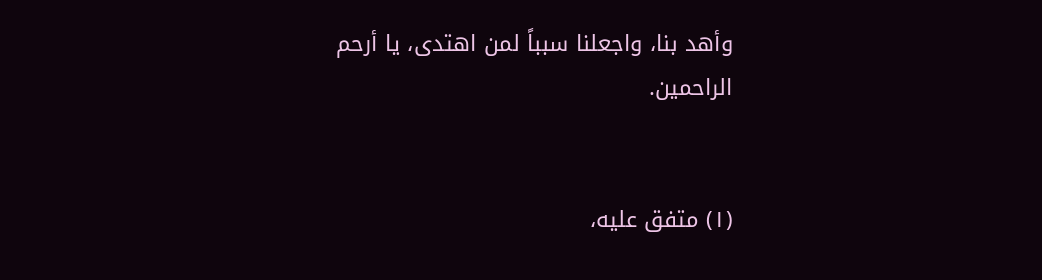وأهد بنا، واجعلنا سبباً لمن اهتدى، يا أرحم الراحمين.


(١) متفق عليه،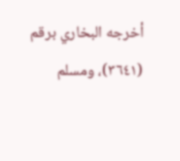أخرجه البخاري برقم (٣٦٤١)، ومسلم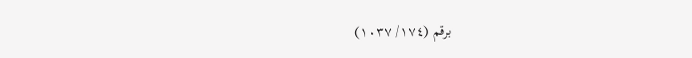برقم (١٧٤/ ١٠٣٧)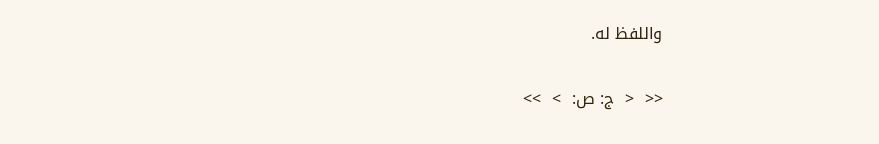واللفظ له.

<<  <  ج: ص:  >  >>